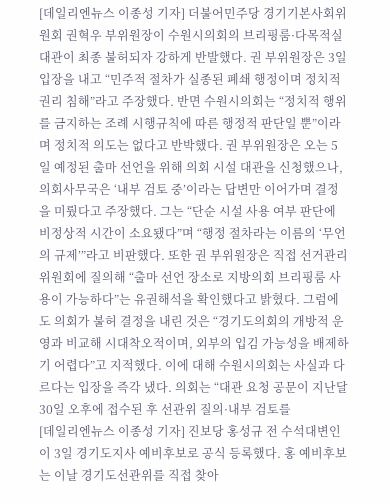[데일리엔뉴스 이종성 기자] 더불어민주당 경기기본사회위원회 권혁우 부위원장이 수원시의회의 브리핑룸·다목적실 대관이 최종 불허되자 강하게 반발했다. 권 부위원장은 3일 입장을 내고 “민주적 절차가 실종된 폐쇄 행정이며 정치적 권리 침해”라고 주장했다. 반면 수원시의회는 “정치적 행위를 금지하는 조례 시행규칙에 따른 행정적 판단일 뿐”이라며 정치적 의도는 없다고 반박했다. 권 부위원장은 오는 5일 예정된 출마 선언을 위해 의회 시설 대관을 신청했으나, 의회사무국은 ‘내부 검토 중’이라는 답변만 이어가며 결정을 미뤘다고 주장했다. 그는 “단순 시설 사용 여부 판단에 비정상적 시간이 소요됐다”며 “행정 절차라는 이름의 ‘무언의 규제’”라고 비판했다. 또한 권 부위원장은 직접 선거관리위원회에 질의해 “출마 선언 장소로 지방의회 브리핑룸 사용이 가능하다”는 유권해석을 확인했다고 밝혔다. 그럼에도 의회가 불허 결정을 내린 것은 “경기도의회의 개방적 운영과 비교해 시대착오적이며, 외부의 입김 가능성을 배제하기 어렵다”고 지적했다. 이에 대해 수원시의회는 사실과 다르다는 입장을 즉각 냈다. 의회는 “대관 요청 공문이 지난달 30일 오후에 접수된 후 선관위 질의·내부 검토를
[데일리엔뉴스 이종성 기자] 진보당 홍성규 전 수석대변인이 3일 경기도지사 예비후보로 공식 등록했다. 홍 예비후보는 이날 경기도선관위를 직접 찾아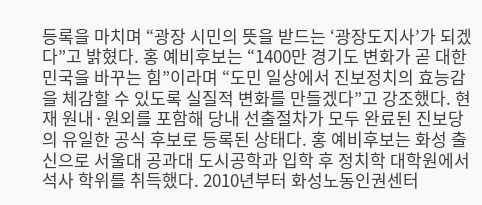등록을 마치며 “광장 시민의 뜻을 받드는 ‘광장도지사’가 되겠다”고 밝혔다. 홍 예비후보는 “1400만 경기도 변화가 곧 대한민국을 바꾸는 힘”이라며 “도민 일상에서 진보정치의 효능감을 체감할 수 있도록 실질적 변화를 만들겠다”고 강조했다. 현재 원내·원외를 포함해 당내 선출절차가 모두 완료된 진보당의 유일한 공식 후보로 등록된 상태다. 홍 예비후보는 화성 출신으로 서울대 공과대 도시공학과 입학 후 정치학 대학원에서 석사 학위를 취득했다. 2010년부터 화성노동인권센터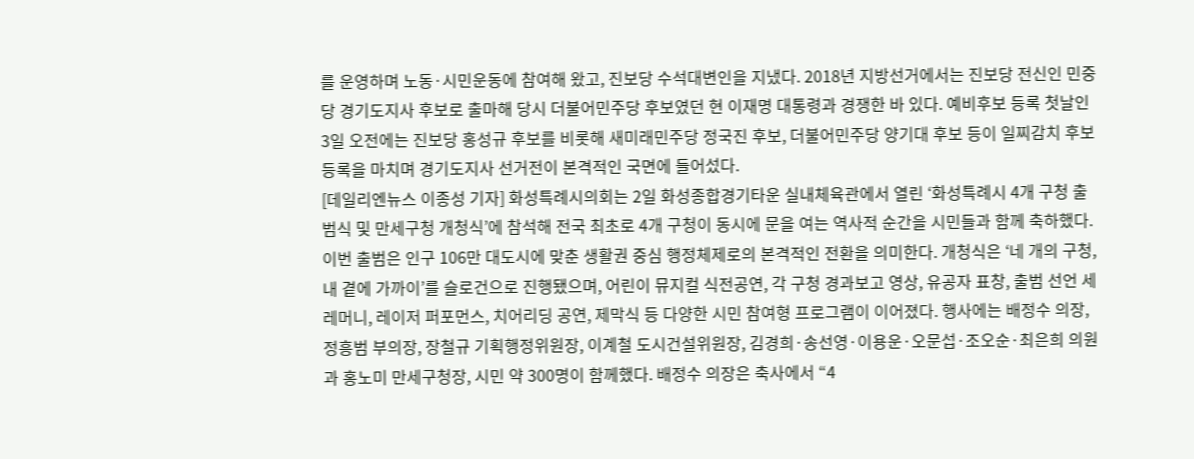를 운영하며 노동·시민운동에 참여해 왔고, 진보당 수석대변인을 지냈다. 2018년 지방선거에서는 진보당 전신인 민중당 경기도지사 후보로 출마해 당시 더불어민주당 후보였던 현 이재명 대통령과 경쟁한 바 있다. 예비후보 등록 첫날인 3일 오전에는 진보당 홍성규 후보를 비롯해 새미래민주당 정국진 후보, 더불어민주당 양기대 후보 등이 일찌감치 후보 등록을 마치며 경기도지사 선거전이 본격적인 국면에 들어섰다.
[데일리엔뉴스 이종성 기자] 화성특례시의회는 2일 화성종합경기타운 실내체육관에서 열린 ‘화성특례시 4개 구청 출범식 및 만세구청 개청식’에 참석해 전국 최초로 4개 구청이 동시에 문을 여는 역사적 순간을 시민들과 함께 축하했다. 이번 출범은 인구 106만 대도시에 맞춘 생활권 중심 행정체제로의 본격적인 전환을 의미한다. 개청식은 ‘네 개의 구청, 내 곁에 가까이’를 슬로건으로 진행됐으며, 어린이 뮤지컬 식전공연, 각 구청 경과보고 영상, 유공자 표창, 출범 선언 세레머니, 레이저 퍼포먼스, 치어리딩 공연, 제막식 등 다양한 시민 참여형 프로그램이 이어졌다. 행사에는 배정수 의장, 정흥범 부의장, 장철규 기획행정위원장, 이계철 도시건설위원장, 김경희·송선영·이용운·오문섭·조오순·최은희 의원과 홍노미 만세구청장, 시민 약 300명이 함께했다. 배정수 의장은 축사에서 “4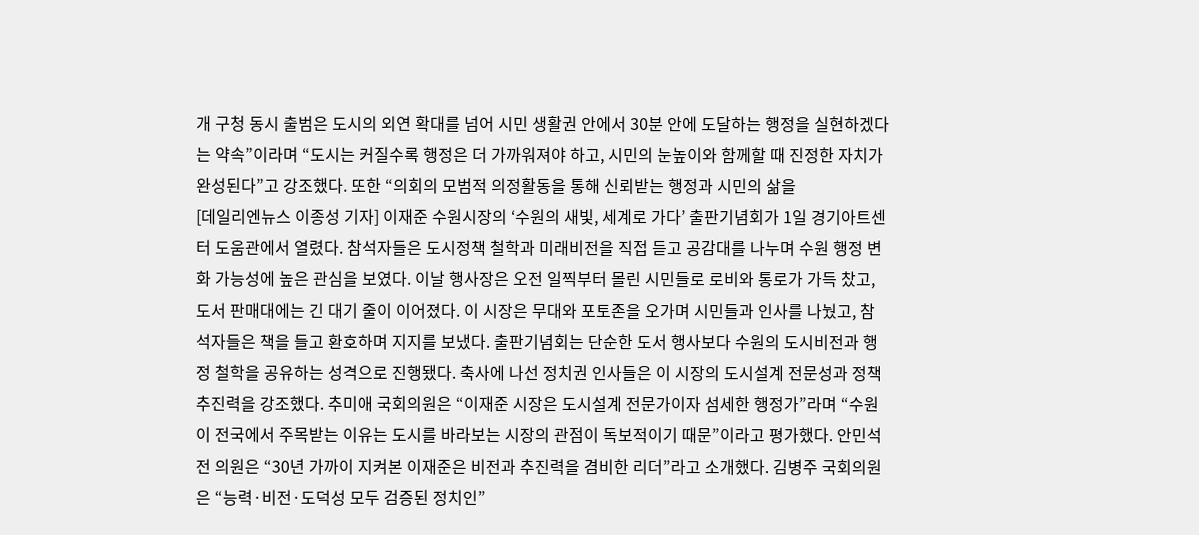개 구청 동시 출범은 도시의 외연 확대를 넘어 시민 생활권 안에서 30분 안에 도달하는 행정을 실현하겠다는 약속”이라며 “도시는 커질수록 행정은 더 가까워져야 하고, 시민의 눈높이와 함께할 때 진정한 자치가 완성된다”고 강조했다. 또한 “의회의 모범적 의정활동을 통해 신뢰받는 행정과 시민의 삶을
[데일리엔뉴스 이종성 기자] 이재준 수원시장의 ‘수원의 새빛, 세계로 가다’ 출판기념회가 1일 경기아트센터 도움관에서 열렸다. 참석자들은 도시정책 철학과 미래비전을 직접 듣고 공감대를 나누며 수원 행정 변화 가능성에 높은 관심을 보였다. 이날 행사장은 오전 일찍부터 몰린 시민들로 로비와 통로가 가득 찼고, 도서 판매대에는 긴 대기 줄이 이어졌다. 이 시장은 무대와 포토존을 오가며 시민들과 인사를 나눴고, 참석자들은 책을 들고 환호하며 지지를 보냈다. 출판기념회는 단순한 도서 행사보다 수원의 도시비전과 행정 철학을 공유하는 성격으로 진행됐다. 축사에 나선 정치권 인사들은 이 시장의 도시설계 전문성과 정책 추진력을 강조했다. 추미애 국회의원은 “이재준 시장은 도시설계 전문가이자 섬세한 행정가”라며 “수원이 전국에서 주목받는 이유는 도시를 바라보는 시장의 관점이 독보적이기 때문”이라고 평가했다. 안민석 전 의원은 “30년 가까이 지켜본 이재준은 비전과 추진력을 겸비한 리더”라고 소개했다. 김병주 국회의원은 “능력·비전·도덕성 모두 검증된 정치인”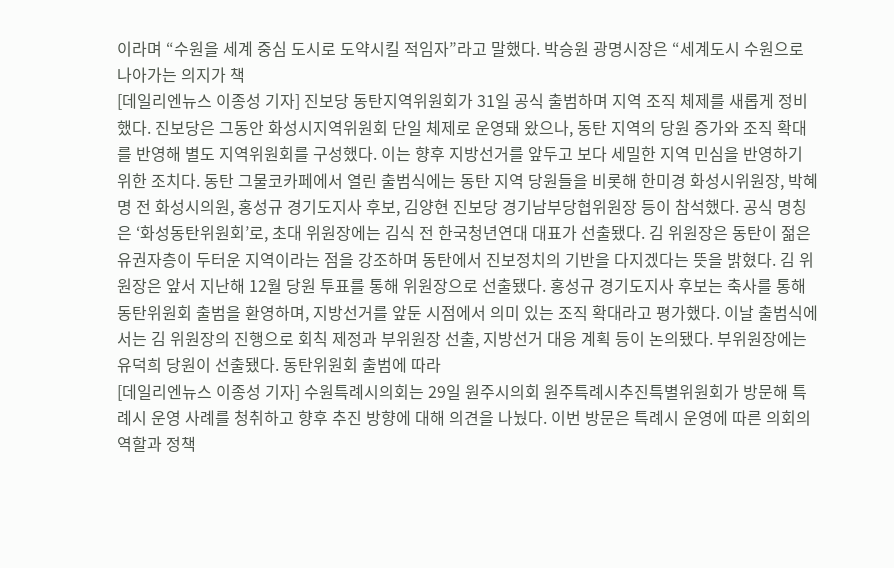이라며 “수원을 세계 중심 도시로 도약시킬 적임자”라고 말했다. 박승원 광명시장은 “세계도시 수원으로 나아가는 의지가 책
[데일리엔뉴스 이종성 기자] 진보당 동탄지역위원회가 31일 공식 출범하며 지역 조직 체제를 새롭게 정비했다. 진보당은 그동안 화성시지역위원회 단일 체제로 운영돼 왔으나, 동탄 지역의 당원 증가와 조직 확대를 반영해 별도 지역위원회를 구성했다. 이는 향후 지방선거를 앞두고 보다 세밀한 지역 민심을 반영하기 위한 조치다. 동탄 그물코카페에서 열린 출범식에는 동탄 지역 당원들을 비롯해 한미경 화성시위원장, 박혜명 전 화성시의원, 홍성규 경기도지사 후보, 김양현 진보당 경기남부당협위원장 등이 참석했다. 공식 명칭은 ‘화성동탄위원회’로, 초대 위원장에는 김식 전 한국청년연대 대표가 선출됐다. 김 위원장은 동탄이 젊은 유권자층이 두터운 지역이라는 점을 강조하며 동탄에서 진보정치의 기반을 다지겠다는 뜻을 밝혔다. 김 위원장은 앞서 지난해 12월 당원 투표를 통해 위원장으로 선출됐다. 홍성규 경기도지사 후보는 축사를 통해 동탄위원회 출범을 환영하며, 지방선거를 앞둔 시점에서 의미 있는 조직 확대라고 평가했다. 이날 출범식에서는 김 위원장의 진행으로 회칙 제정과 부위원장 선출, 지방선거 대응 계획 등이 논의됐다. 부위원장에는 유덕희 당원이 선출됐다. 동탄위원회 출범에 따라
[데일리엔뉴스 이종성 기자] 수원특례시의회는 29일 원주시의회 원주특례시추진특별위원회가 방문해 특례시 운영 사례를 청취하고 향후 추진 방향에 대해 의견을 나눴다. 이번 방문은 특례시 운영에 따른 의회의 역할과 정책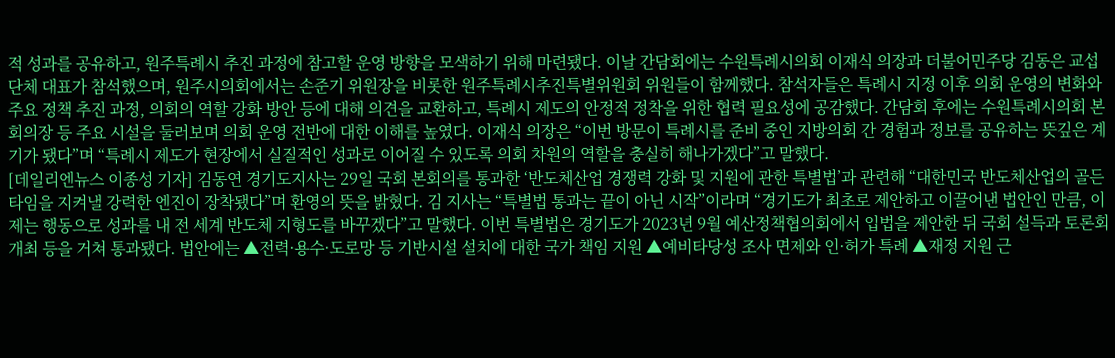적 성과를 공유하고, 원주특례시 추진 과정에 참고할 운영 방향을 모색하기 위해 마련됐다. 이날 간담회에는 수원특례시의회 이재식 의장과 더불어민주당 김동은 교섭단체 대표가 참석했으며, 원주시의회에서는 손준기 위원장을 비롯한 원주특례시추진특별위원회 위원들이 함께했다. 참석자들은 특례시 지정 이후 의회 운영의 변화와 주요 정책 추진 과정, 의회의 역할 강화 방안 등에 대해 의견을 교환하고, 특례시 제도의 안정적 정착을 위한 협력 필요성에 공감했다. 간담회 후에는 수원특례시의회 본회의장 등 주요 시설을 둘러보며 의회 운영 전반에 대한 이해를 높였다. 이재식 의장은 “이번 방문이 특례시를 준비 중인 지방의회 간 경험과 정보를 공유하는 뜻깊은 계기가 됐다”며 “특례시 제도가 현장에서 실질적인 성과로 이어질 수 있도록 의회 차원의 역할을 충실히 해나가겠다”고 말했다.
[데일리엔뉴스 이종성 기자] 김동연 경기도지사는 29일 국회 본회의를 통과한 ‘반도체산업 경쟁력 강화 및 지원에 관한 특별법’과 관련해 “대한민국 반도체산업의 골든타임을 지켜낼 강력한 엔진이 장착됐다”며 환영의 뜻을 밝혔다. 김 지사는 “특별법 통과는 끝이 아닌 시작”이라며 “경기도가 최초로 제안하고 이끌어낸 법안인 만큼, 이제는 행동으로 성과를 내 전 세계 반도체 지형도를 바꾸겠다”고 말했다. 이번 특별법은 경기도가 2023년 9월 예산정책협의회에서 입법을 제안한 뒤 국회 설득과 토론회 개최 등을 거쳐 통과됐다. 법안에는 ▲전력·용수·도로망 등 기반시설 설치에 대한 국가 책임 지원 ▲예비타당성 조사 면제와 인·허가 특례 ▲재정 지원 근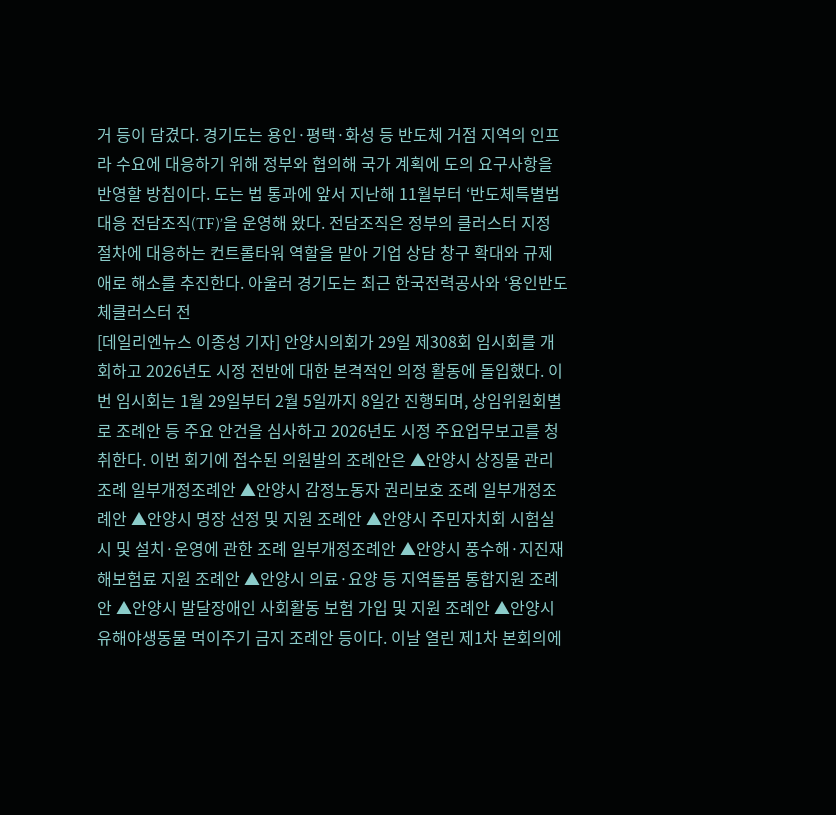거 등이 담겼다. 경기도는 용인·평택·화성 등 반도체 거점 지역의 인프라 수요에 대응하기 위해 정부와 협의해 국가 계획에 도의 요구사항을 반영할 방침이다. 도는 법 통과에 앞서 지난해 11월부터 ‘반도체특별법 대응 전담조직(TF)’을 운영해 왔다. 전담조직은 정부의 클러스터 지정 절차에 대응하는 컨트롤타워 역할을 맡아 기업 상담 창구 확대와 규제 애로 해소를 추진한다. 아울러 경기도는 최근 한국전력공사와 ‘용인반도체클러스터 전
[데일리엔뉴스 이종성 기자] 안양시의회가 29일 제308회 임시회를 개회하고 2026년도 시정 전반에 대한 본격적인 의정 활동에 돌입했다. 이번 임시회는 1월 29일부터 2월 5일까지 8일간 진행되며, 상임위원회별로 조례안 등 주요 안건을 심사하고 2026년도 시정 주요업무보고를 청취한다. 이번 회기에 접수된 의원발의 조례안은 ▲안양시 상징물 관리 조례 일부개정조례안 ▲안양시 감정노동자 권리보호 조례 일부개정조례안 ▲안양시 명장 선정 및 지원 조례안 ▲안양시 주민자치회 시험실시 및 설치·운영에 관한 조례 일부개정조례안 ▲안양시 풍수해·지진재해보험료 지원 조례안 ▲안양시 의료·요양 등 지역돌봄 통합지원 조례안 ▲안양시 발달장애인 사회활동 보험 가입 및 지원 조례안 ▲안양시 유해야생동물 먹이주기 금지 조례안 등이다. 이날 열린 제1차 본회의에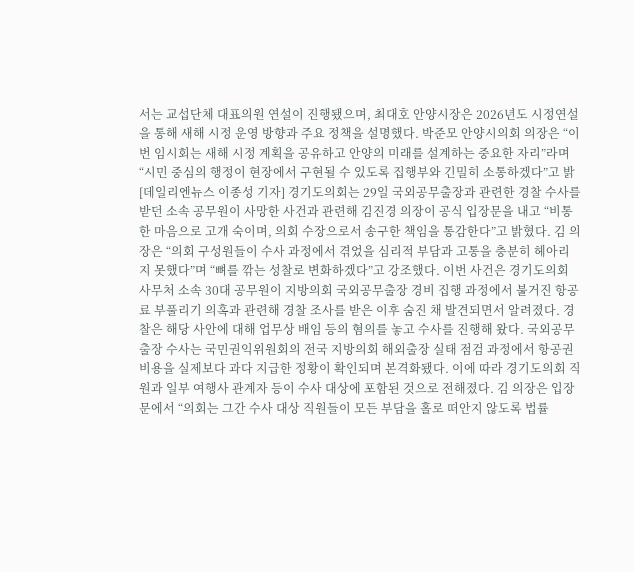서는 교섭단체 대표의원 연설이 진행됐으며, 최대호 안양시장은 2026년도 시정연설을 통해 새해 시정 운영 방향과 주요 정책을 설명했다. 박준모 안양시의회 의장은 “이번 임시회는 새해 시정 계획을 공유하고 안양의 미래를 설계하는 중요한 자리”라며 “시민 중심의 행정이 현장에서 구현될 수 있도록 집행부와 긴밀히 소통하겠다”고 밝
[데일리엔뉴스 이종성 기자] 경기도의회는 29일 국외공무출장과 관련한 경찰 수사를 받던 소속 공무원이 사망한 사건과 관련해 김진경 의장이 공식 입장문을 내고 “비통한 마음으로 고개 숙이며, 의회 수장으로서 송구한 책임을 통감한다”고 밝혔다. 김 의장은 “의회 구성원들이 수사 과정에서 겪었을 심리적 부담과 고통을 충분히 헤아리지 못했다”며 “뼈를 깎는 성찰로 변화하겠다”고 강조했다. 이번 사건은 경기도의회 사무처 소속 30대 공무원이 지방의회 국외공무출장 경비 집행 과정에서 불거진 항공료 부풀리기 의혹과 관련해 경찰 조사를 받은 이후 숨진 채 발견되면서 알려졌다. 경찰은 해당 사안에 대해 업무상 배임 등의 혐의를 놓고 수사를 진행해 왔다. 국외공무출장 수사는 국민권익위원회의 전국 지방의회 해외출장 실태 점검 과정에서 항공권 비용을 실제보다 과다 지급한 정황이 확인되며 본격화됐다. 이에 따라 경기도의회 직원과 일부 여행사 관계자 등이 수사 대상에 포함된 것으로 전해졌다. 김 의장은 입장문에서 “의회는 그간 수사 대상 직원들이 모든 부담을 홀로 떠안지 않도록 법률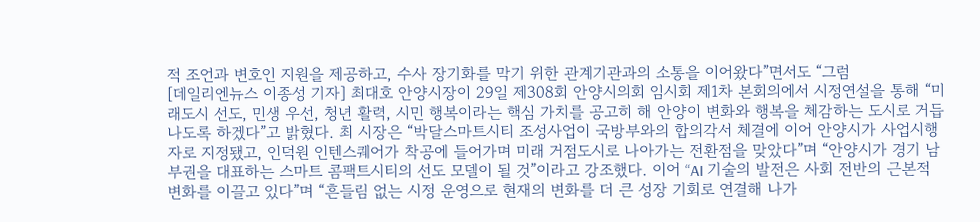적 조언과 변호인 지원을 제공하고, 수사 장기화를 막기 위한 관계기관과의 소통을 이어왔다”면서도 “그럼
[데일리엔뉴스 이종성 기자] 최대호 안양시장이 29일 제308회 안양시의회 임시회 제1차 본회의에서 시정연설을 통해 “미래도시 선도, 민생 우선, 청년 활력, 시민 행복이라는 핵심 가치를 공고히 해 안양이 변화와 행복을 체감하는 도시로 거듭나도록 하겠다”고 밝혔다. 최 시장은 “박달스마트시티 조성사업이 국방부와의 합의각서 체결에 이어 안양시가 사업시행자로 지정됐고, 인덕원 인텐스퀘어가 착공에 들어가며 미래 거점도시로 나아가는 전환점을 맞았다”며 “안양시가 경기 남부권을 대표하는 스마트 콤팩트시티의 선도 모델이 될 것”이라고 강조했다. 이어 “AI 기술의 발전은 사회 전반의 근본적 변화를 이끌고 있다”며 “흔들림 없는 시정 운영으로 현재의 변화를 더 큰 성장 기회로 연결해 나가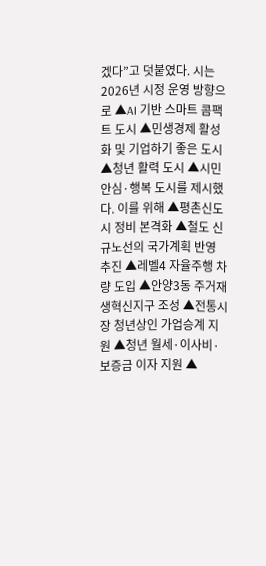겠다”고 덧붙였다. 시는 2026년 시정 운영 방향으로 ▲AI 기반 스마트 콤팩트 도시 ▲민생경제 활성화 및 기업하기 좋은 도시 ▲청년 활력 도시 ▲시민 안심·행복 도시를 제시했다. 이를 위해 ▲평촌신도시 정비 본격화 ▲철도 신규노선의 국가계획 반영 추진 ▲레벨4 자율주행 차량 도입 ▲안양3동 주거재생혁신지구 조성 ▲전통시장 청년상인 가업승계 지원 ▲청년 월세·이사비·보증금 이자 지원 ▲